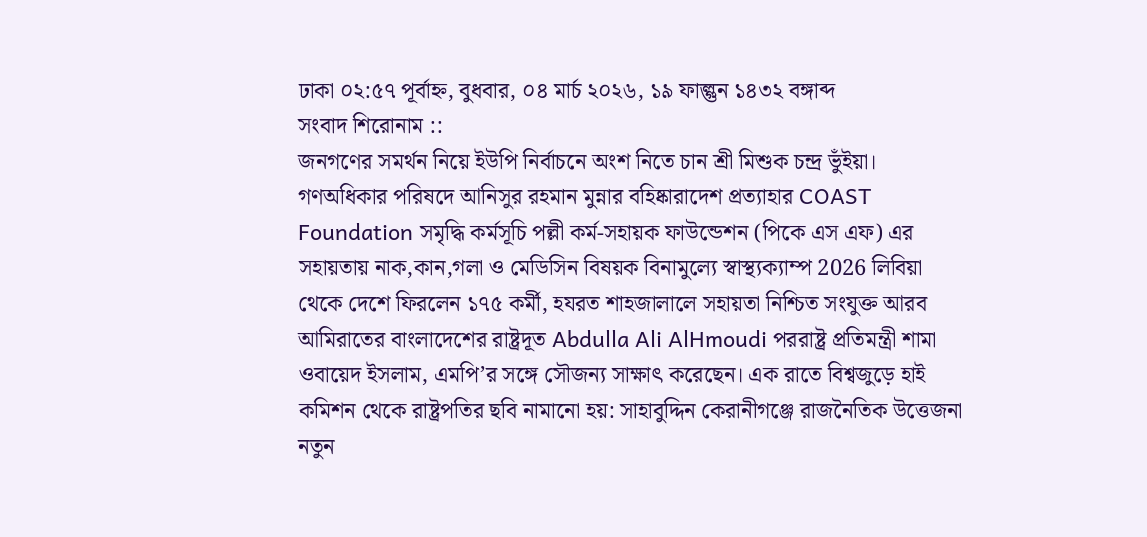ঢাকা ০২:৫৭ পূর্বাহ্ন, বুধবার, ০৪ মার্চ ২০২৬, ১৯ ফাল্গুন ১৪৩২ বঙ্গাব্দ
সংবাদ শিরোনাম ::
জনগণের সমর্থন নিয়ে ইউপি নির্বাচনে অংশ নিতে চান শ্রী মিশুক চন্দ্র ভুঁইয়া।  গণঅধিকার পরিষদে আনিসুর রহমান মুন্নার বহিষ্কারাদেশ প্রত্যাহার COAST Foundation সমৃদ্ধি কর্মসূচি পল্লী কর্ম-সহায়ক ফাউন্ডেশন (পিকে এস এফ) এর সহায়তায় নাক,কান,গলা ও মেডিসিন বিষয়ক বিনামুল্যে স্বাস্থ‍্যক‍্যাম্প 2026 লিবিয়া থেকে দেশে ফিরলেন ১৭৫ কর্মী, হযরত শাহজালালে সহায়তা নিশ্চিত সংযুক্ত আরব আমিরাতের বাংলাদেশের রাষ্ট্রদূত Abdulla Ali AlHmoudi পররাষ্ট্র প্রতিমন্ত্রী শামা ওবায়েদ ইসলাম, এমপি’র সঙ্গে সৌজন্য সাক্ষাৎ করেছেন। এক রাতে বিশ্বজুড়ে হাই কমিশন থেকে রাষ্ট্রপতির ছবি নামানো হয়: সাহাবুদ্দিন কেরানীগঞ্জে রাজনৈতিক উত্তেজনা নতুন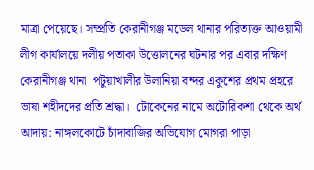মাত্রা পেয়েছে। সম্প্রতি কেরানীগঞ্জ মডেল থানার পরিত্যক্ত আওয়ামী লীগ কার্যালয়ে দলীয় পতাকা উত্তোলনের ঘটনার পর এবার দক্ষিণ কেরানীগঞ্জ থানা  পটুয়াখালীর উলানিয়া বন্দর একুশের প্রথম প্রহরে ভাষা শহীদদের প্রতি শ্রদ্ধা।  টোকেনের নামে অটোরিকশা থেকে অর্থ আদায়: নাঙ্গলকোটে চাঁদাবাজির অভিযোগ মোগরা পাড়া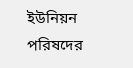ইউনিয়ন পরিষদের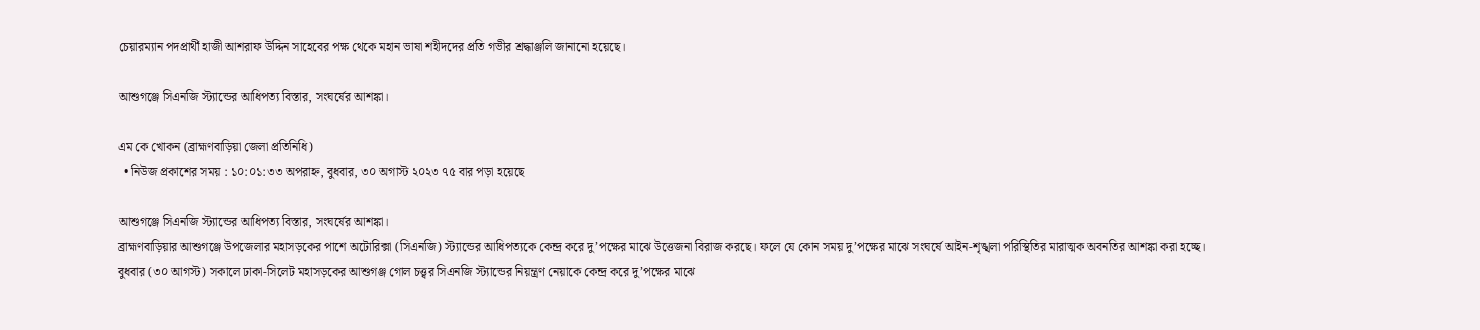চেয়ারম্যান পদপ্রার্থী হাজী আশরাফ উদ্দিন সাহেবের পক্ষ থেকে মহান ভাষা শহীদদের প্রতি গভীর শ্রদ্ধাঞ্জলি জানানো হয়েছে।

আশুগঞ্জে সিএনজি স্ট্যান্ডের আধিপত্য বিস্তার, সংঘর্ষের আশঙ্কা।

এম কে খোকন (ব্রাহ্মণবাড়িয়া জেলা প্রতিনিধি)
  • নিউজ প্রকাশের সময় : ১০:০১:৩৩ অপরাহ্ন, বুধবার, ৩০ অগাস্ট ২০২৩ ৭৫ বার পড়া হয়েছে

আশুগঞ্জে সিএনজি স্ট্যান্ডের আধিপত্য বিস্তার, সংঘর্ষের আশঙ্কা।
ব্রাহ্মণবাড়িয়ার আশুগঞ্জে উপজেলার মহাসড়কের পাশে অটোরিক্সা (সিএনজি) স্ট্যান্ডের আধিপত্যকে কেন্দ্র করে দু’পক্ষের মাঝে উত্তেজনা বিরাজ করছে। ফলে যে কোন সময় দু’পক্ষের মাঝে সংঘর্ষে আইন-শৃঙ্খলা পরিস্থিতির মারাত্মক অবনতির আশঙ্কা করা হচ্ছে।
বুধবার (৩০ আগস্ট) সকালে ঢাকা-সিলেট মহাসড়কের আশুগঞ্জ গোল চত্ত্বর সিএনজি স্ট্যান্ডের নিয়ন্ত্রণ নেয়াকে কেন্দ্র করে দু’পক্ষের মাঝে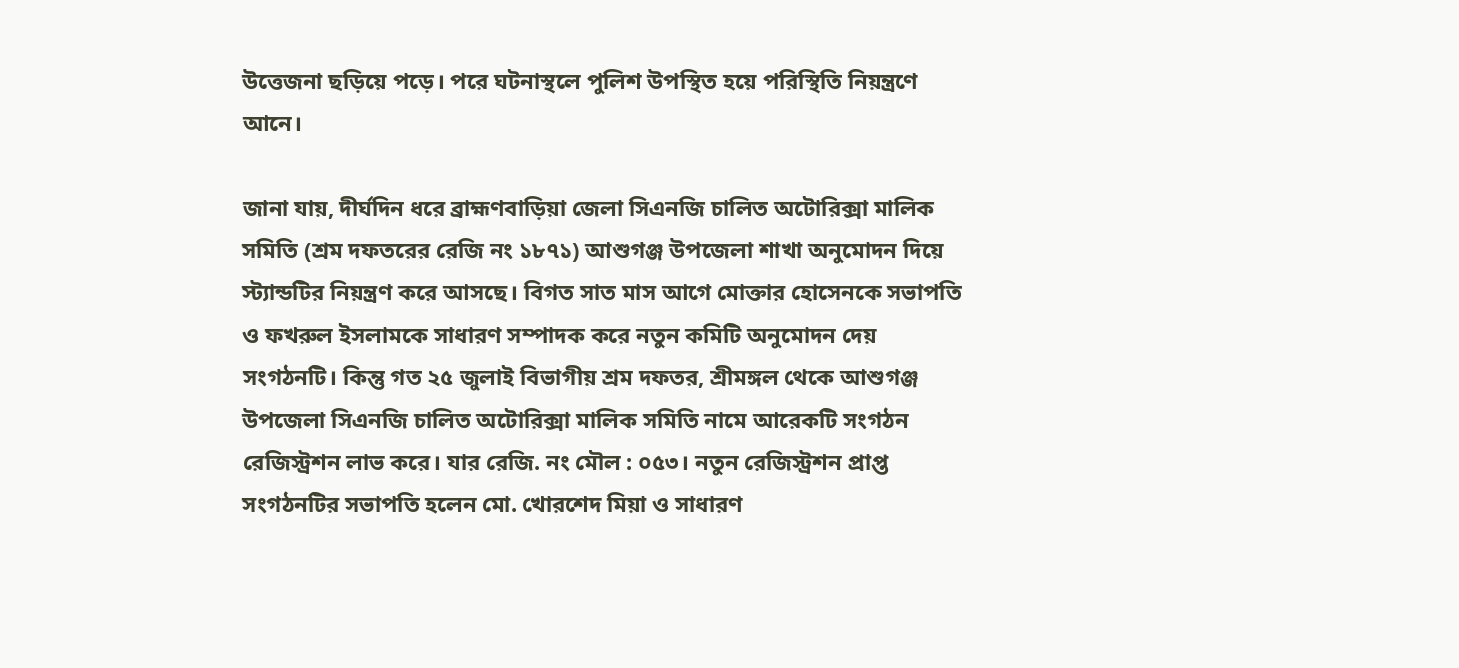উত্তেজনা ছড়িয়ে পড়ে। পরে ঘটনাস্থলে পুলিশ উপস্থিত হয়ে পরিস্থিতি নিয়ন্ত্রণে আনে।

জানা যায়, দীর্ঘদিন ধরে ব্রাহ্মণবাড়িয়া জেলা সিএনজি চালিত অটোরিক্সা মালিক সমিতি (শ্রম দফতরের রেজি নং ১৮৭১) আশুগঞ্জ উপজেলা শাখা অনুমোদন দিয়ে স্ট্যান্ডটির নিয়ন্ত্রণ করে আসছে। বিগত সাত মাস আগে মোক্তার হোসেনকে সভাপতি ও ফখরুল ইসলামকে সাধারণ সম্পাদক করে নতুন কমিটি অনুমোদন দেয় সংগঠনটি। কিন্তু গত ২৫ জুলাই বিভাগীয় শ্রম দফতর, শ্রীমঙ্গল থেকে আশুগঞ্জ উপজেলা সিএনজি চালিত অটোরিক্সা মালিক সমিতি নামে আরেকটি সংগঠন রেজিস্ট্রশন লাভ করে। যার রেজি. নং মৌল : ০৫৩। নতুন রেজিস্ট্রশন প্রাপ্ত সংগঠনটির সভাপতি হলেন মো. খোরশেদ মিয়া ও সাধারণ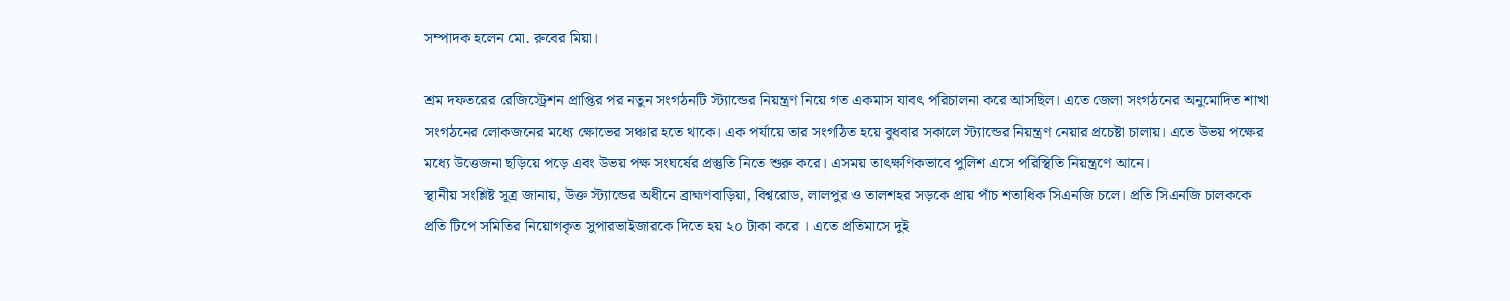সম্পাদক হলেন মো. রুবের মিয়া।

শ্রম দফতরের রেজিস্ট্রেশন প্রাপ্তির পর নতুন সংগঠনটি স্ট্যান্ডের নিয়ন্ত্রণ নিয়ে গত একমাস যাবৎ পরিচালনা করে আসছিল। এতে জেলা সংগঠনের অনুমোদিত শাখা সংগঠনের লোকজনের মধ্যে ক্ষোভের সঞ্চার হতে থাকে। এক পর্যায়ে তার সংগঠিত হয়ে বুধবার সকালে স্ট্যান্ডের নিয়ন্ত্রণ নেয়ার প্রচেষ্টা চালায়। এতে উভয় পক্ষের মধ্যে উত্তেজনা ছড়িয়ে পড়ে এবং উভয় পক্ষ সংঘর্ষের প্রস্তুতি নিতে শুরু করে। এসময় তাৎক্ষণিকভাবে পুলিশ এসে পরিস্থিতি নিয়ন্ত্রণে আনে।
স্থানীয় সংশ্লিষ্ট সূত্র জানায়, উক্ত স্ট্যান্ডের অধীনে ব্রাহ্মণবাড়িয়া, বিশ্বরোড, লালপুর ও তালশহর সড়কে প্রায় পাঁচ শতাধিক সিএনজি চলে। প্রতি সিএনজি চালককে  প্রতি টিপে সমিতির নিয়োগকৃত সুপারভাইজারকে দিতে হয় ২০ টাকা করে । এতে প্রতিমাসে দুই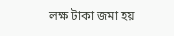লক্ষ টাকা জমা হয়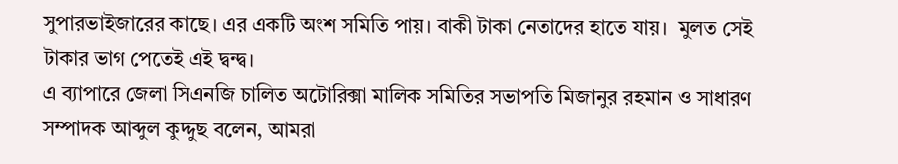সুপারভাইজারের কাছে। এর একটি অংশ সমিতি পায়। বাকী টাকা নেতাদের হাতে যায়।  মুলত সেই টাকার ভাগ পেতেই এই দ্বন্দ্ব।
এ ব্যাপারে জেলা সিএনজি চালিত অটোরিক্সা মালিক সমিতির সভাপতি মিজানুর রহমান ও সাধারণ সম্পাদক আব্দুল কুদ্দুছ বলেন, আমরা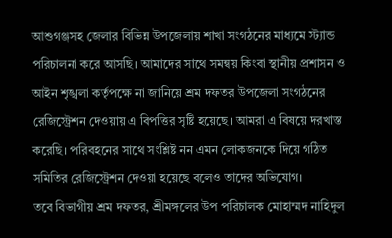আশুগঞ্জসহ জেলার বিভিন্ন উপজেলায় শাখা সংগঠনের মাধ্যমে স্ট্যান্ড পরিচালনা করে আসছি। আমাদের সাথে সমন্বয় কিংবা স্থানীয় প্রশাসন ও আইন শৃঙ্খলা কর্তৃপক্ষে না জানিয়ে শ্রম দফতর উপজেলা সংগঠনের রেজিস্ট্রেশন দেওয়ায় এ বিপত্তির সৃষ্টি হয়েছে। আমরা এ বিষয়ে দরখাস্ত করেছি। পরিবহনের সাথে সংশ্লিষ্ট নন এমন লোকজনকে দিয়ে গঠিত সমিতির রেজিস্ট্রেশন দেওয়া হয়েছে বলেও তাদের অভিযোগ।
তবে বিভাগীয় শ্রম দফতর, শ্রীমঙ্গলের উপ পরিচালক মোহাম্মদ নাহিদুল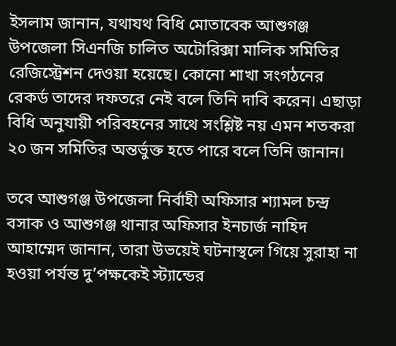ইসলাম জানান, যথাযথ বিধি মোতাবেক আশুগঞ্জ উপজেলা সিএনজি চালিত অটোরিক্সা মালিক সমিতির রেজিস্ট্রেশন দেওয়া হয়েছে। কোনো শাখা সংগঠনের রেকর্ড তাদের দফতরে নেই বলে তিনি দাবি করেন। এছাড়া  বিধি অনুযায়ী পরিবহনের সাথে সংশ্লিষ্ট নয় এমন শতকরা ২০ জন সমিতির অন্তর্ভুক্ত হতে পারে বলে তিনি জানান।

তবে আশুগঞ্জ উপজেলা নির্বাহী অফিসার শ্যামল চন্দ্র বসাক ও আশুগঞ্জ থানার অফিসার ইনচার্জ নাহিদ আহাম্মেদ জানান, তারা উভয়েই ঘটনাস্থলে গিয়ে সুরাহা না হওয়া পর্যন্ত দু’পক্ষকেই স্ট্যান্ডের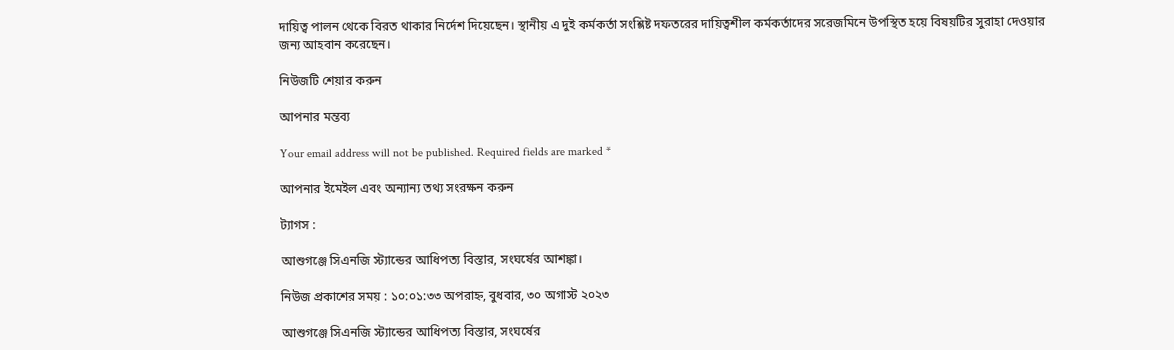দায়িত্ব পালন থেকে বিরত থাকার নির্দেশ দিয়েছেন। স্থানীয় এ দুই কর্মকর্তা সংশ্লিষ্ট দফতরের দায়িত্বশীল কর্মকর্তাদের সরেজমিনে উপস্থিত হয়ে বিষয়টির সুরাহা দেওয়ার জন্য আহবান করেছেন।

নিউজটি শেয়ার করুন

আপনার মন্তব্য

Your email address will not be published. Required fields are marked *

আপনার ইমেইল এবং অন্যান্য তথ্য সংরক্ষন করুন

ট্যাগস :

আশুগঞ্জে সিএনজি স্ট্যান্ডের আধিপত্য বিস্তার, সংঘর্ষের আশঙ্কা।

নিউজ প্রকাশের সময় : ১০:০১:৩৩ অপরাহ্ন, বুধবার, ৩০ অগাস্ট ২০২৩

আশুগঞ্জে সিএনজি স্ট্যান্ডের আধিপত্য বিস্তার, সংঘর্ষের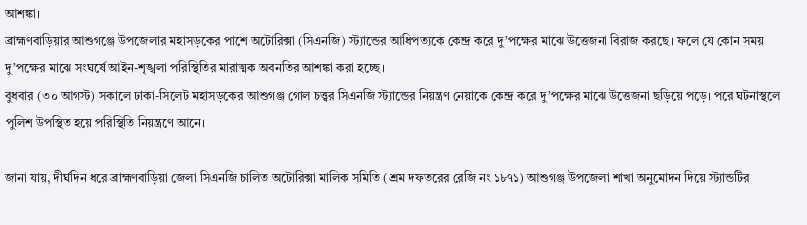আশঙ্কা।
ব্রাহ্মণবাড়িয়ার আশুগঞ্জে উপজেলার মহাসড়কের পাশে অটোরিক্সা (সিএনজি) স্ট্যান্ডের আধিপত্যকে কেন্দ্র করে দু’পক্ষের মাঝে উত্তেজনা বিরাজ করছে। ফলে যে কোন সময় দু’পক্ষের মাঝে সংঘর্ষে আইন-শৃঙ্খলা পরিস্থিতির মারাত্মক অবনতির আশঙ্কা করা হচ্ছে।
বুধবার (৩০ আগস্ট) সকালে ঢাকা-সিলেট মহাসড়কের আশুগঞ্জ গোল চত্ত্বর সিএনজি স্ট্যান্ডের নিয়ন্ত্রণ নেয়াকে কেন্দ্র করে দু’পক্ষের মাঝে উত্তেজনা ছড়িয়ে পড়ে। পরে ঘটনাস্থলে পুলিশ উপস্থিত হয়ে পরিস্থিতি নিয়ন্ত্রণে আনে।

জানা যায়, দীর্ঘদিন ধরে ব্রাহ্মণবাড়িয়া জেলা সিএনজি চালিত অটোরিক্সা মালিক সমিতি (শ্রম দফতরের রেজি নং ১৮৭১) আশুগঞ্জ উপজেলা শাখা অনুমোদন দিয়ে স্ট্যান্ডটির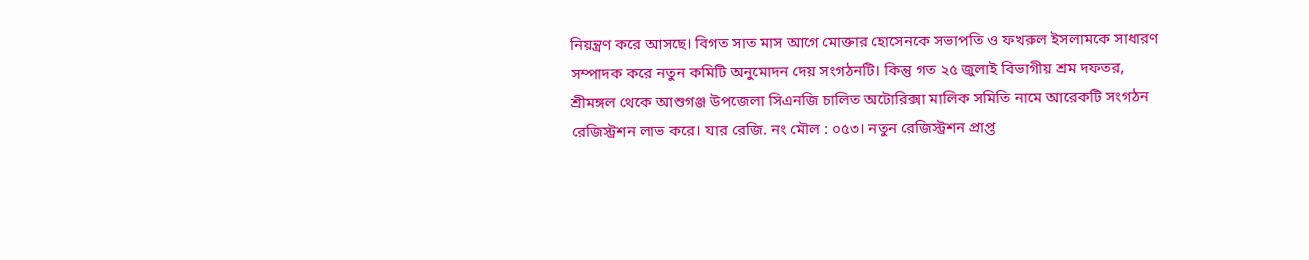নিয়ন্ত্রণ করে আসছে। বিগত সাত মাস আগে মোক্তার হোসেনকে সভাপতি ও ফখরুল ইসলামকে সাধারণ সম্পাদক করে নতুন কমিটি অনুমোদন দেয় সংগঠনটি। কিন্তু গত ২৫ জুলাই বিভাগীয় শ্রম দফতর, শ্রীমঙ্গল থেকে আশুগঞ্জ উপজেলা সিএনজি চালিত অটোরিক্সা মালিক সমিতি নামে আরেকটি সংগঠন রেজিস্ট্রশন লাভ করে। যার রেজি. নং মৌল : ০৫৩। নতুন রেজিস্ট্রশন প্রাপ্ত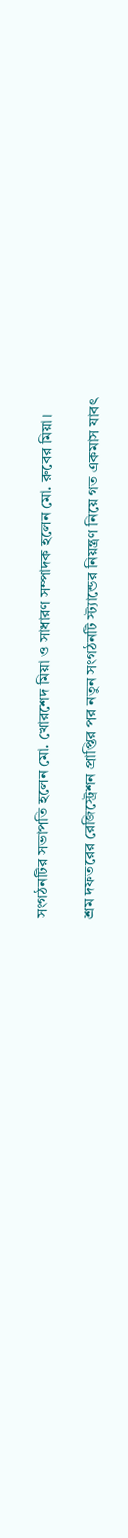সংগঠনটির সভাপতি হলেন মো. খোরশেদ মিয়া ও সাধারণ সম্পাদক হলেন মো. রুবের মিয়া।

শ্রম দফতরের রেজিস্ট্রেশন প্রাপ্তির পর নতুন সংগঠনটি স্ট্যান্ডের নিয়ন্ত্রণ নিয়ে গত একমাস যাবৎ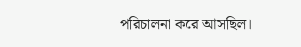পরিচালনা করে আসছিল।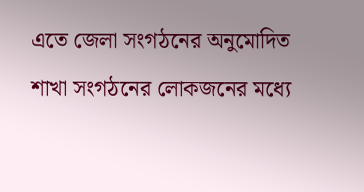এতে জেলা সংগঠনের অনুমোদিত শাখা সংগঠনের লোকজনের মধ্যে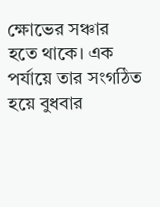ক্ষোভের সঞ্চার হতে থাকে। এক পর্যায়ে তার সংগঠিত হয়ে বুধবার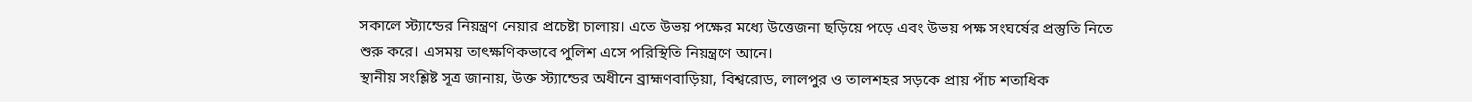সকালে স্ট্যান্ডের নিয়ন্ত্রণ নেয়ার প্রচেষ্টা চালায়। এতে উভয় পক্ষের মধ্যে উত্তেজনা ছড়িয়ে পড়ে এবং উভয় পক্ষ সংঘর্ষের প্রস্তুতি নিতে শুরু করে। এসময় তাৎক্ষণিকভাবে পুলিশ এসে পরিস্থিতি নিয়ন্ত্রণে আনে।
স্থানীয় সংশ্লিষ্ট সূত্র জানায়, উক্ত স্ট্যান্ডের অধীনে ব্রাহ্মণবাড়িয়া, বিশ্বরোড, লালপুর ও তালশহর সড়কে প্রায় পাঁচ শতাধিক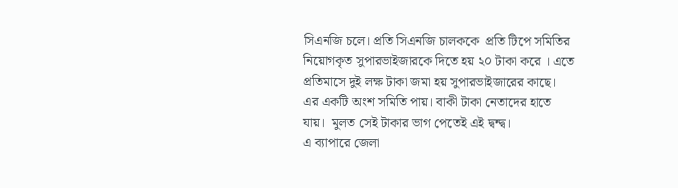সিএনজি চলে। প্রতি সিএনজি চালককে  প্রতি টিপে সমিতির নিয়োগকৃত সুপারভাইজারকে দিতে হয় ২০ টাকা করে । এতে প্রতিমাসে দুই লক্ষ টাকা জমা হয় সুপারভাইজারের কাছে। এর একটি অংশ সমিতি পায়। বাকী টাকা নেতাদের হাতে যায়।  মুলত সেই টাকার ভাগ পেতেই এই দ্বন্দ্ব।
এ ব্যাপারে জেলা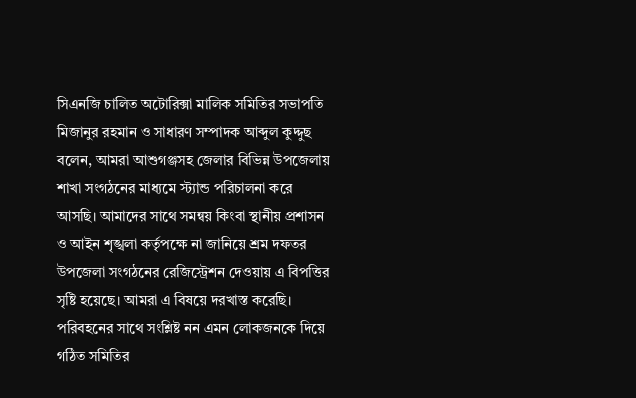সিএনজি চালিত অটোরিক্সা মালিক সমিতির সভাপতি মিজানুর রহমান ও সাধারণ সম্পাদক আব্দুল কুদ্দুছ বলেন, আমরা আশুগঞ্জসহ জেলার বিভিন্ন উপজেলায় শাখা সংগঠনের মাধ্যমে স্ট্যান্ড পরিচালনা করে আসছি। আমাদের সাথে সমন্বয় কিংবা স্থানীয় প্রশাসন ও আইন শৃঙ্খলা কর্তৃপক্ষে না জানিয়ে শ্রম দফতর উপজেলা সংগঠনের রেজিস্ট্রেশন দেওয়ায় এ বিপত্তির সৃষ্টি হয়েছে। আমরা এ বিষয়ে দরখাস্ত করেছি। পরিবহনের সাথে সংশ্লিষ্ট নন এমন লোকজনকে দিয়ে গঠিত সমিতির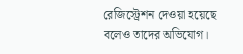রেজিস্ট্রেশন দেওয়া হয়েছে বলেও তাদের অভিযোগ।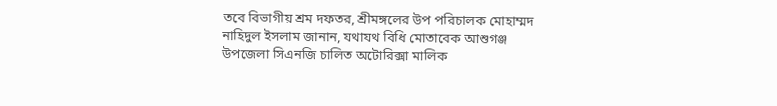তবে বিভাগীয় শ্রম দফতর, শ্রীমঙ্গলের উপ পরিচালক মোহাম্মদ নাহিদুল ইসলাম জানান, যথাযথ বিধি মোতাবেক আশুগঞ্জ উপজেলা সিএনজি চালিত অটোরিক্সা মালিক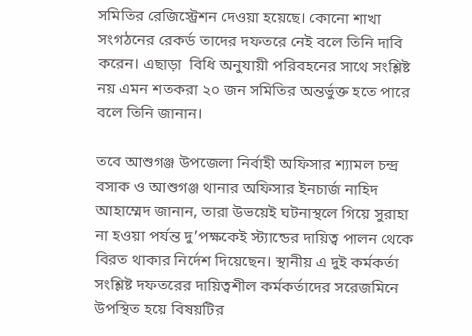সমিতির রেজিস্ট্রেশন দেওয়া হয়েছে। কোনো শাখা সংগঠনের রেকর্ড তাদের দফতরে নেই বলে তিনি দাবি করেন। এছাড়া  বিধি অনুযায়ী পরিবহনের সাথে সংশ্লিষ্ট নয় এমন শতকরা ২০ জন সমিতির অন্তর্ভুক্ত হতে পারে বলে তিনি জানান।

তবে আশুগঞ্জ উপজেলা নির্বাহী অফিসার শ্যামল চন্দ্র বসাক ও আশুগঞ্জ থানার অফিসার ইনচার্জ নাহিদ আহাম্মেদ জানান, তারা উভয়েই ঘটনাস্থলে গিয়ে সুরাহা না হওয়া পর্যন্ত দু’পক্ষকেই স্ট্যান্ডের দায়িত্ব পালন থেকে বিরত থাকার নির্দেশ দিয়েছেন। স্থানীয় এ দুই কর্মকর্তা সংশ্লিষ্ট দফতরের দায়িত্বশীল কর্মকর্তাদের সরেজমিনে উপস্থিত হয়ে বিষয়টির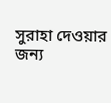সুরাহা দেওয়ার জন্য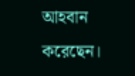আহবান করেছেন।